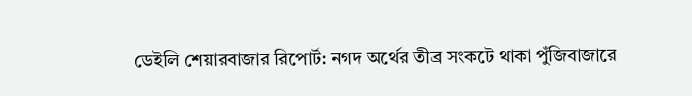ডেইলি শেয়ারবাজার রিপোর্ট: নগদ অর্থের তীব্র সংকটে থাকা পুঁজিবাজারে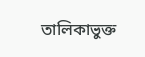তালিকাভুক্ত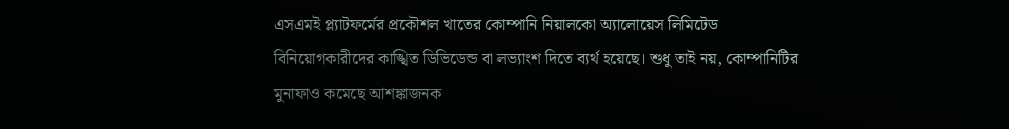এসএমই প্ল্যাটফর্মের প্রকৌশল খাতের কোম্পানি নিয়ালকো অ্যালোয়েস লিমিটেড বিনিয়োগকারীদের কাঙ্খিত ডিভিডেন্ড বা লভ্যাংশ দিতে ব্যর্থ হয়েছে। শুধু তাই নয়, কোম্পানিটির মুনাফাও কমেছে আশঙ্কাজনক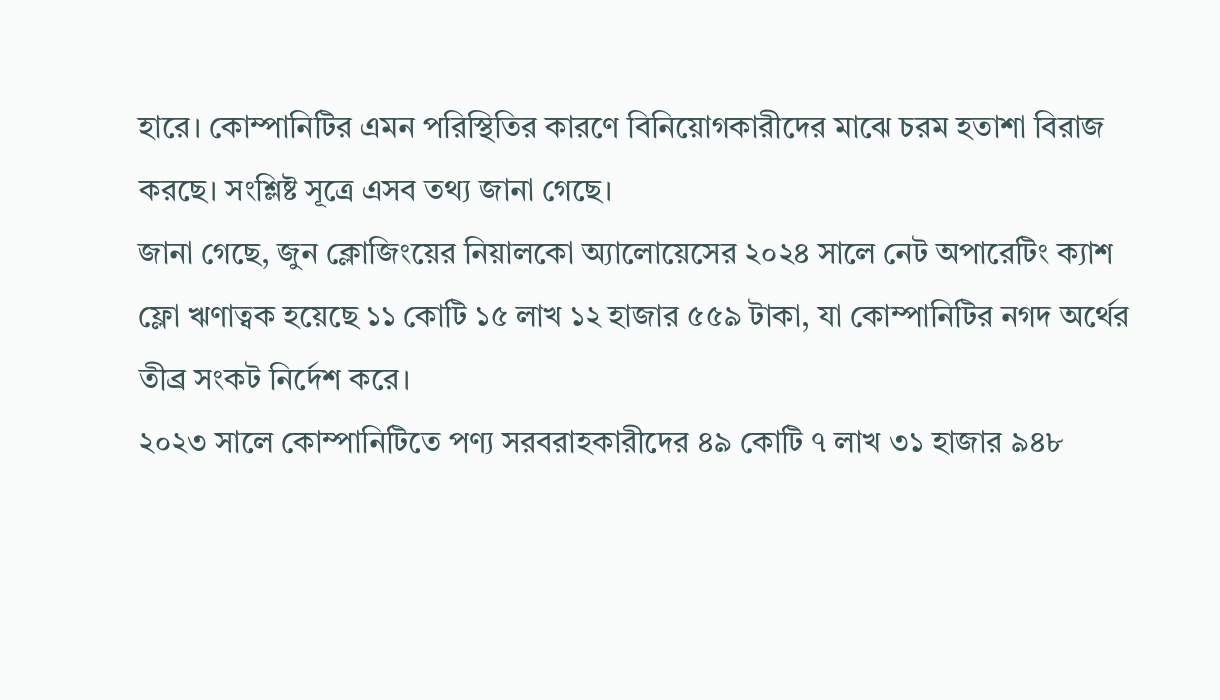হারে। কোম্পানিটির এমন পরিস্থিতির কারণে বিনিয়োগকারীদের মাঝে চরম হতাশা বিরাজ করছে। সংশ্লিষ্ট সূত্রে এসব তথ্য জানা গেছে।
জানা গেছে, জুন ক্লোজিংয়ের নিয়ালকো অ্যালোয়েসের ২০২৪ সালে নেট অপারেটিং ক্যাশ ফ্লো ঋণাত্বক হয়েছে ১১ কোটি ১৫ লাখ ১২ হাজার ৫৫৯ টাকা, যা কোম্পানিটির নগদ অর্থের তীব্র সংকট নির্দেশ করে।
২০২৩ সালে কোম্পানিটিতে পণ্য সরবরাহকারীদের ৪৯ কোটি ৭ লাখ ৩১ হাজার ৯৪৮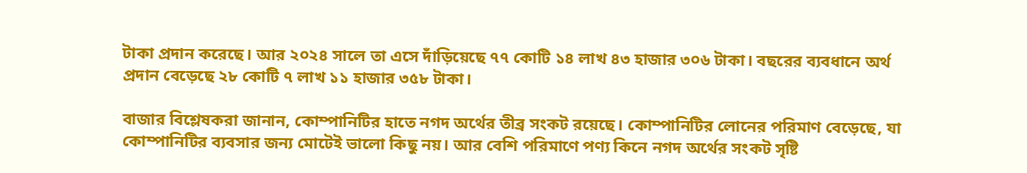টাকা প্রদান করেছে। আর ২০২৪ সালে তা এসে দাঁড়িয়েছে ৭৭ কোটি ১৪ লাখ ৪৩ হাজার ৩০৬ টাকা। বছরের ব্যবধানে অর্থ প্রদান বেড়েছে ২৮ কোটি ৭ লাখ ১১ হাজার ৩৫৮ টাকা।

বাজার বিশ্লেষকরা জানান, কোম্পানিটির হাতে নগদ অর্থের তীব্র সংকট রয়েছে। কোম্পানিটির লোনের পরিমাণ বেড়েছে, যা কোম্পানিটির ব্যবসার জন্য মোটেই ভালো কিছু নয়। আর বেশি পরিমাণে পণ্য কিনে নগদ অর্থের সংকট সৃষ্টি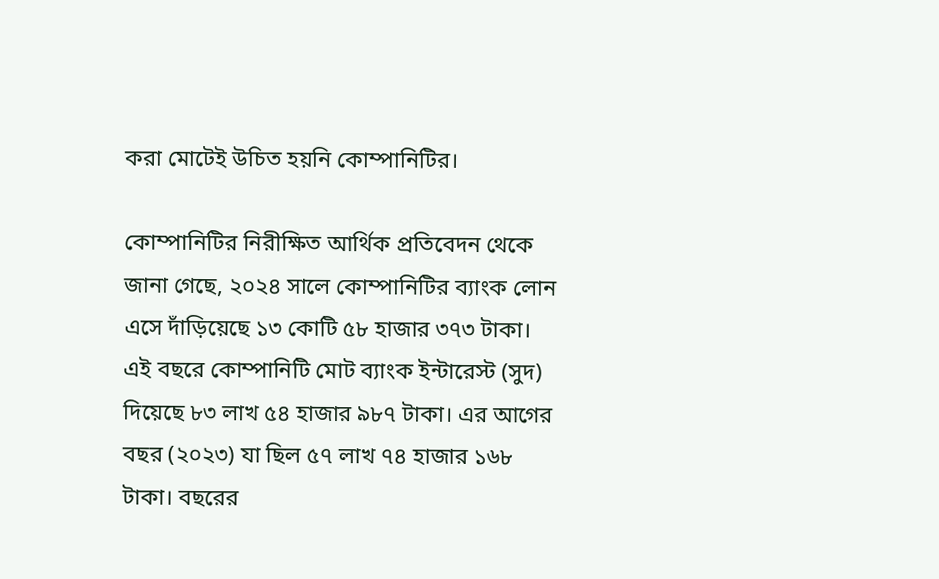করা মোটেই উচিত হয়নি কোম্পানিটির।

কোম্পানিটির নিরীক্ষিত আর্থিক প্রতিবেদন থেকে জানা গেছে, ২০২৪ সালে কোম্পানিটির ব্যাংক লোন এসে দাঁড়িয়েছে ১৩ কোটি ৫৮ হাজার ৩৭৩ টাকা। এই বছরে কোম্পানিটি মোট ব্যাংক ইন্টারেস্ট (সুদ) দিয়েছে ৮৩ লাখ ৫৪ হাজার ৯৮৭ টাকা। এর আগের বছর (২০২৩) যা ছিল ৫৭ লাখ ৭৪ হাজার ১৬৮ টাকা। বছরের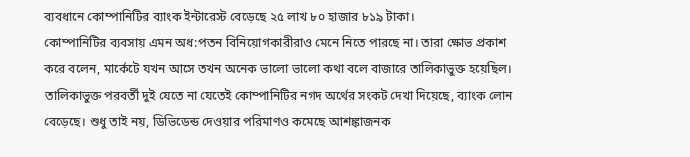ব্যবধানে কোম্পানিটির ব্যাংক ইন্টারেস্ট বেড়েছে ২৫ লাখ ৮০ হাজার ৮১৯ টাকা।
কোম্পানিটির ব্যবসায় এমন অধ:পতন বিনিয়োগকারীরাও মেনে নিতে পারছে না। তারা ক্ষোভ প্রকাশ করে বলেন, মার্কেটে যখন আসে তখন অনেক ভালো ভালো কথা বলে বাজারে তালিকাভুক্ত হয়েছিল। তালিকাভুক্ত পরবর্তী দুই যেতে না যেতেই কোম্পানিটির নগদ অর্থের সংকট দেখা দিয়েছে, ব্যাংক লোন বেড়েছে। শুধু তাই নয়, ডিভিডেন্ড দেওয়ার পরিমাণও কমেছে আশঙ্কাজনক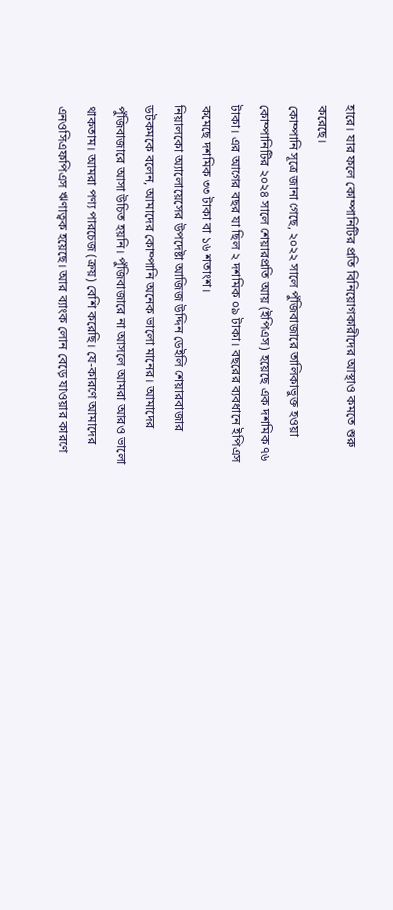হারে। যার ফলে কোম্পানিটির প্রতি বিনিয়োগকারীদের আস্থাও কমতে শুরু করেছে।
কোম্পানি সূত্রে জানা গেছে, ২০২২ সালে পুঁজিবাজারে তালিকাভুক্ত হওয়া কোম্পানিটির ২০২৪ সালে শেয়ারপ্রতি আয় (ইপিএস) হয়েছে এক দশমিক ৭৬ টাকা। এর আগের বছর যা ছিল ২ দশমিক ০৯ টাকা। বছরের ব্যবধানে ইপিএস কমেছে দশমিক ৩৩ টাকা বা ১৬ শতাংশ।
নিয়ালকো অ্যালোয়েসের উপদেষ্টা আজিজ উদ্দিন ডেইলি শেয়ারবাজার ডটকমকে বলেন, আমাদের কোম্পানি অনেক ভালো মানের। আমাদের পুঁজিবাজারে আসা উচিত হয়নি। পুঁজিবাজারে না আসলে আমরা আরও ভালো থাকতাম। আমরা পণ্য পারচেজ (ক্রয়) বেশি করেছি। যে-কারণে আমাদের এনওসিএফপিএস ঋণাত্বক হয়েছে। আর ব্যাংক লোন বেড়ে যাওয়ার কারণে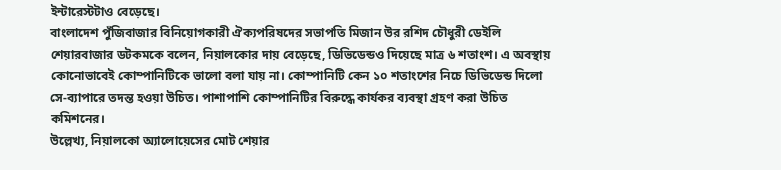ইন্টারেস্টটাও বেড়েছে।
বাংলাদেশ পুঁজিবাজার বিনিয়োগকারী ঐক্যপরিষদের সভাপতি মিজান উর রশিদ চৌধুরী ডেইলি শেয়ারবাজার ডটকমকে বলেন, নিয়ালকোর দায় বেড়েছে, ডিভিডেন্ডও দিয়েছে মাত্র ৬ শতাংশ। এ অবস্থায় কোনোভাবেই কোম্পানিটিকে ভালো বলা যায় না। কোম্পানিটি কেন ১০ শতাংশের নিচে ডিভিডেন্ড দিলো সে-ব্যাপারে তদন্ত হওয়া উচিত। পাশাপাশি কোম্পানিটির বিরুদ্ধে কার্যকর ব্যবস্থা গ্রহণ করা উচিত কমিশনের।
উল্লেখ্য, নিয়ালকো অ্যালোয়েসের মোট শেয়ার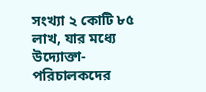সংখ্যা ২ কোটি ৮৫ লাখ, যার মধ্যে উদ্যোক্তা-পরিচালকদের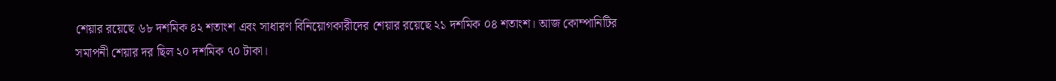শেয়ার রয়েছে ৬৮ দশমিক ৪২ শতাংশ এবং সাধারণ বিনিয়োগকারীদের শেয়ার রয়েছে ২১ দশমিক ০৪ শতাংশ। আজ কোম্পানিটির সমাপনী শেয়ার দর ছিল ২০ দশমিক ৭০ টাকা।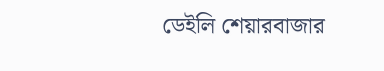ডেইলি শেয়ারবাজার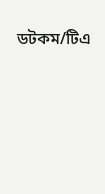ডটকম/টিএ